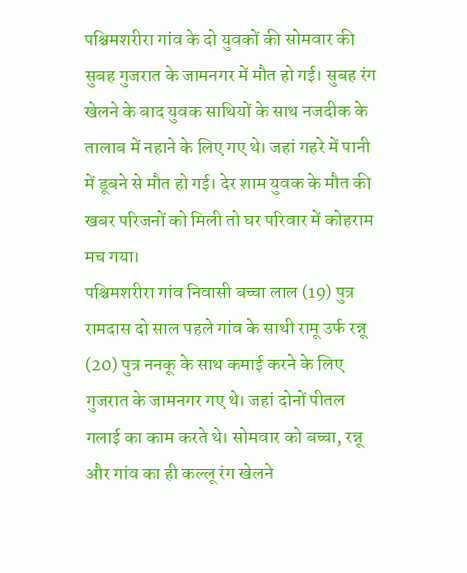पश्चिमशरीरा गांव के दो युवकों की सोमवार की सुबह गुजरात के जामनगर में मौत हो गई। सुबह रंग खेलने के बाद युवक साथियों के साथ नजदीक के तालाब में नहाने के लिए गए थे। जहां गहरे में पानी में डूबने से मौत हो गई। देर शाम युवक के मौत की खबर परिजनों को मिली तो घर परिवार में कोहराम मच गया।
पश्चिमशरीरा गांव निवासी बच्चा लाल (19) पुत्र रामदास दो साल पहले गांव के साथी रामू उर्फ रन्नू (20) पुत्र ननकू के साथ कमाई करने के लिए गुजरात के जामनगर गए थे। जहां दोनों पीतल गलाई का काम करते थे। सोमवार को बच्चा, रन्नू और गांव का ही कल्लू रंग खेलने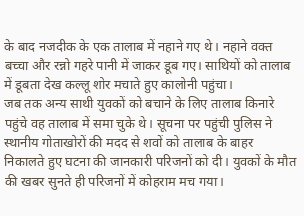के बाद नजदीक के एक तालाब में नहाने गए थे। नहाने वक्त बच्चा और रन्नो गहरे पानी में जाकर डूब गए। साथियों को तालाब में डूबता देख कल्लू शोर मचाते हुए कालोनी पहुंचा।
जब तक अन्य साथी युवकों को बचाने के लिए तालाब किनारे पहुंचे वह तालाब में समा चुके थे। सूचना पर पहुंची पुलिस ने स्थानीय गोताखोरों की मदद से शवों को तालाब के बाहर निकालते हुए घटना की जानकारी परिजनों को दी। युवकों के मौत की खबर सुनते ही परिजनों में कोहराम मच गया।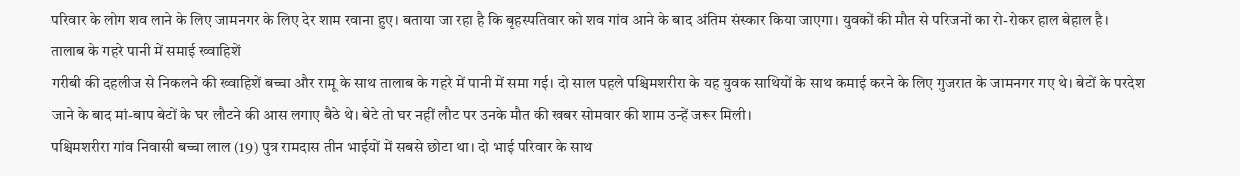परिवार के लोग शव लाने के लिए जामनगर के लिए देर शाम रवाना हुए। बताया जा रहा है कि बृहस्पतिवार को शव गांव आने के बाद अंतिम संस्कार किया जाएगा। युवकों की मौत से परिजनों का रो-रोकर हाल बेहाल है।
तालाब के गहरे पानी में समाई ख्वाहिशें
गरीबी की दहलीज से निकलने की ख्वाहिशें बच्चा और रामू के साथ तालाब के गहरे में पानी में समा गई। दो साल पहले पश्चिमशरीरा के यह युवक साथियों के साथ कमाई करने के लिए गुजरात के जामनगर गए थे। बेटों के परदेश जाने के बाद मां-बाप बेटों के घर लौटने की आस लगाए बैठे थे। बेटे तो घर नहीं लौट पर उनके मौत की खबर सोमवार की शाम उन्हें जरूर मिली।
पश्चिमशरीरा गांव निवासी बच्चा लाल (19) पुत्र रामदास तीन भाईयों में सबसे छोटा था। दो भाई परिवार के साथ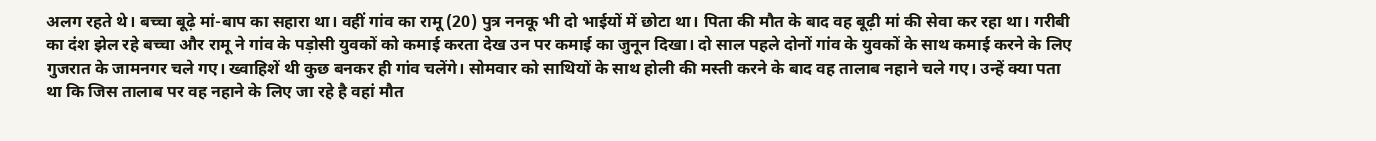अलग रहते थे। बच्चा बूढ़े मां-बाप का सहारा था। वहीं गांव का रामू (20) पुत्र ननकू भी दो भाईयों में छोटा था। पिता की मौत के बाद वह बूढ़ी मां की सेवा कर रहा था। गरीबी का दंश झेल रहे बच्चा और रामू ने गांव के पड़ोसी युवकों को कमाई करता देख उन पर कमाई का जुनून दिखा। दो साल पहले दोनों गांव के युवकों के साथ कमाई करने के लिए गुजरात के जामनगर चले गए। ख्वाहिशें थी कुछ बनकर ही गांव चलेंगे। सोमवार को साथियों के साथ होली की मस्ती करने के बाद वह तालाब नहाने चले गए। उन्हें क्या पता था कि जिस तालाब पर वह नहाने के लिए जा रहे है वहां मौत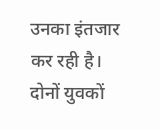उनका इंतजार कर रही है। दोनों युवकों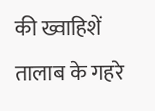की ख्वाहिशें तालाब के गहरे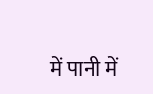में पानी में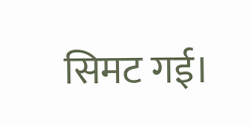सिमट गई।